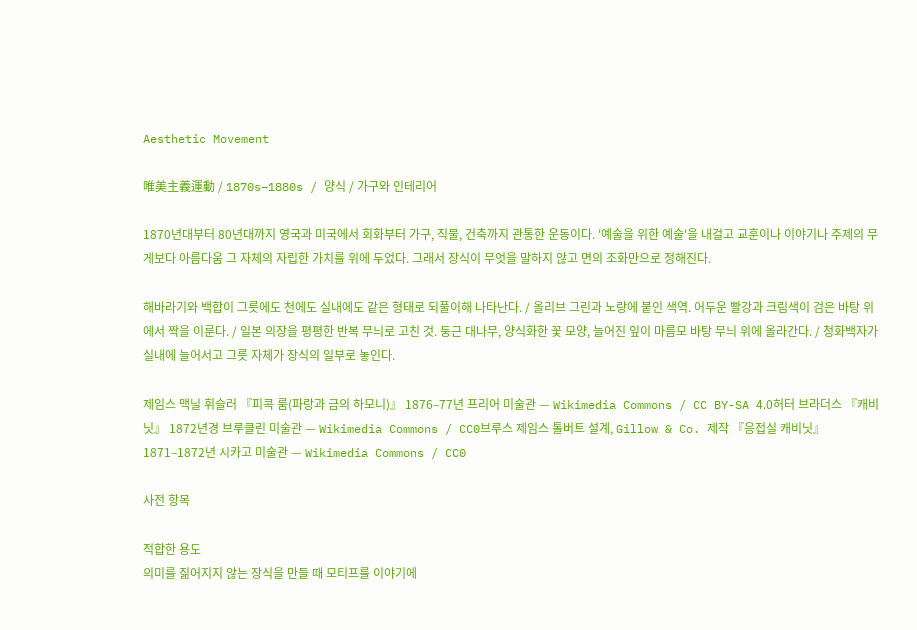Aesthetic Movement

唯美主義運動 / 1870s–1880s / 양식 / 가구와 인테리어

1870년대부터 80년대까지 영국과 미국에서 회화부터 가구, 직물, 건축까지 관통한 운동이다. '예술을 위한 예술'을 내걸고 교훈이나 이야기나 주제의 무게보다 아름다움 그 자체의 자립한 가치를 위에 두었다. 그래서 장식이 무엇을 말하지 않고 면의 조화만으로 정해진다.

해바라기와 백합이 그릇에도 천에도 실내에도 같은 형태로 되풀이해 나타난다. / 올리브 그린과 노랑에 붙인 색역. 어두운 빨강과 크림색이 검은 바탕 위에서 짝을 이룬다. / 일본 의장을 평평한 반복 무늬로 고친 것. 둥근 대나무, 양식화한 꽃 모양, 늘어진 잎이 마름모 바탕 무늬 위에 올라간다. / 청화백자가 실내에 늘어서고 그릇 자체가 장식의 일부로 놓인다.

제임스 맥닐 휘슬러 『피콕 룸(파랑과 금의 하모니)』 1876–77년 프리어 미술관 — Wikimedia Commons / CC BY-SA 4.0허터 브라더스 『캐비닛』 1872년경 브루클린 미술관 — Wikimedia Commons / CC0브루스 제임스 톨버트 설계, Gillow & Co. 제작 『응접실 캐비닛』 1871–1872년 시카고 미술관 — Wikimedia Commons / CC0

사전 항목

적합한 용도
의미를 짊어지지 않는 장식을 만들 때 모티프를 이야기에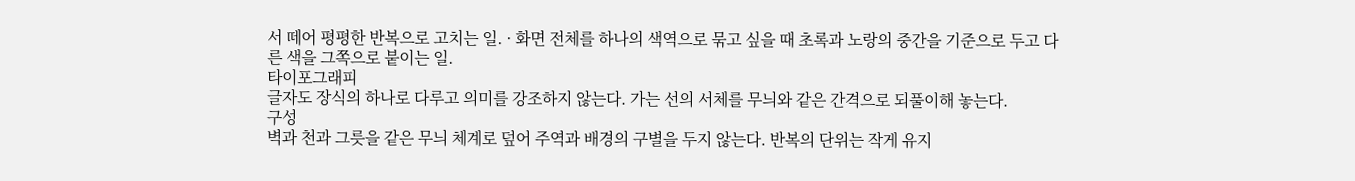서 떼어 평평한 반복으로 고치는 일. · 화면 전체를 하나의 색역으로 묶고 싶을 때 초록과 노랑의 중간을 기준으로 두고 다른 색을 그쪽으로 붙이는 일.
타이포그래피
글자도 장식의 하나로 다루고 의미를 강조하지 않는다. 가는 선의 서체를 무늬와 같은 간격으로 되풀이해 놓는다.
구성
벽과 천과 그릇을 같은 무늬 체계로 덮어 주역과 배경의 구별을 두지 않는다. 반복의 단위는 작게 유지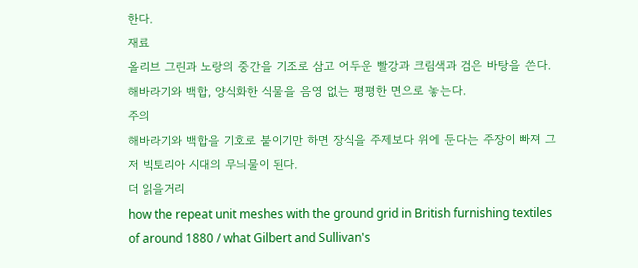한다.
재료
올리브 그린과 노랑의 중간을 기조로 삼고 어두운 빨강과 크림색과 검은 바탕을 쓴다. 해바라기와 백합, 양식화한 식물을 음영 없는 평평한 면으로 놓는다.
주의
해바라기와 백합을 기호로 붙이기만 하면 장식을 주제보다 위에 둔다는 주장이 빠져 그저 빅토리아 시대의 무늬물이 된다.
더 읽을거리
how the repeat unit meshes with the ground grid in British furnishing textiles of around 1880 / what Gilbert and Sullivan's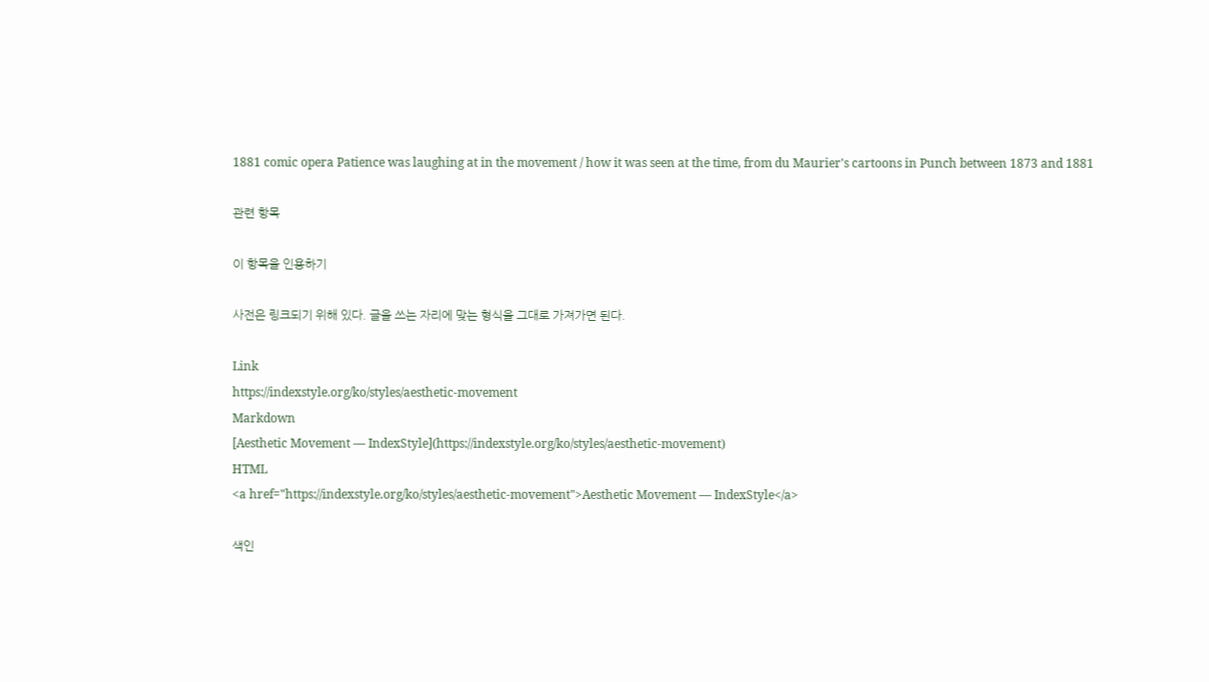1881 comic opera Patience was laughing at in the movement / how it was seen at the time, from du Maurier's cartoons in Punch between 1873 and 1881

관련 항목

이 항목을 인용하기

사전은 링크되기 위해 있다. 글을 쓰는 자리에 맞는 형식을 그대로 가져가면 된다.

Link
https://indexstyle.org/ko/styles/aesthetic-movement
Markdown
[Aesthetic Movement — IndexStyle](https://indexstyle.org/ko/styles/aesthetic-movement)
HTML
<a href="https://indexstyle.org/ko/styles/aesthetic-movement">Aesthetic Movement — IndexStyle</a>

색인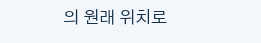의 원래 위치로